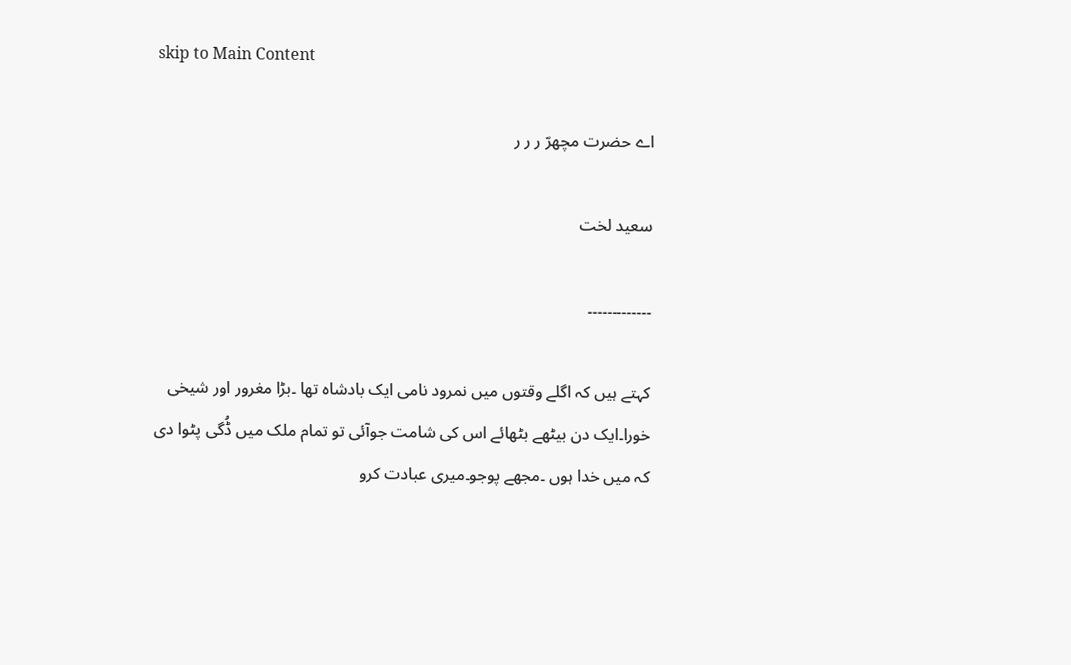skip to Main Content

اے حضرت مچھرّ ر ر ر

سعید لخت

۔۔۔۔۔۔۔۔۔۔۔۔۔

کہتے ہیں کہ اگلے وقتوں میں نمرود نامی ایک بادشاہ تھا ۔بڑا مغرور اور شیخی خورا۔ایک دن بیٹھے بٹھائے اس کی شامت جوآئی تو تمام ملک میں ڈُگی پٹوا دی کہ میں خدا ہوں ۔مجھے پوجو۔میری عبادت کرو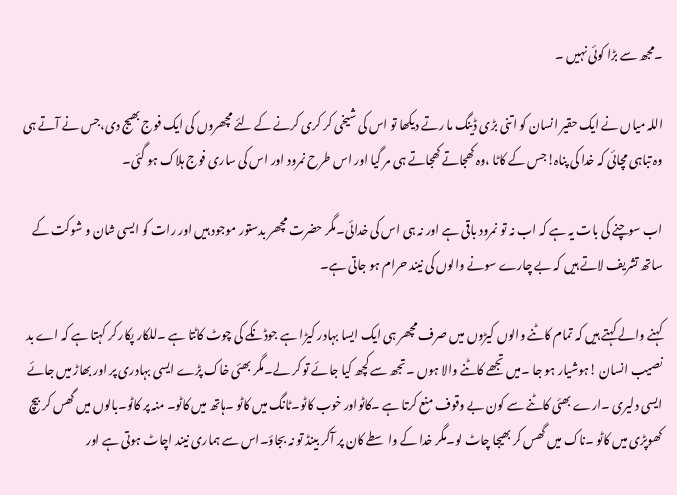۔مجھ سے بڑا کوئی نہیں ۔

اللہ میاں نے ایک حقیر انسان کو اتنی بڑی ڈینگ ما رتے دیکھا تو اس کی شیخی کر کری کرنے کے لئے مچھروں کی ایک فوج بھیج دی،جس نے آتے ہی وہ تباہی مچائی کہ خدا کی پناہ!جس کے کاٹا ،وہ کھجاتے کھجاتے ہی مر گیا اور اس طرح نمرود اور اس کی ساری فوج ہلاک ہو گئی۔

اب سوچنے کی بات یہ ہے کہ اب نہ تو نمرود باقی ہے اور نہ ہی اس کی خدائی۔مگر حضرت مچھر بدستور موجود ہیں اور رات کو ایسی شان و شوکت کے ساتھ تشریف لاتے ہیں کہ بے چارے سونے والوں کی نیند حرام ہو جاتی ہے۔

کہنے والے کہتے ہیں کہ تمام کاٹنے والوں کیڑوں میں صرف مچھر ہی ایک ایسا بہادر کیڑا ہے جوڈنکے کی چوٹ کاٹتا ہے ۔للکار پکار کر کہتا ہے کہ اے بد نصیب انسان !ہوشیار ہو جا ۔میں تجھے کاٹنے والا ہوں ۔تجھ سے کچھ کیا جائے تو کر لے۔مگر بھئی خاک پڑے ایسی بہادری پر اور بھاڑ میں جائے ایسی دلیری ۔ارے بھئی کاٹنے سے کون بے وقوف منع کرتا ہے ۔کاٹواور خوب کاٹو۔ٹانگ میں کاٹو ۔ہاتھ میں کاٹو۔ منہ پر کاٹو۔بالوں میں گھس کر بیچ کھوپڑی میں کاٹو ۔ناک میں گھس کر بھیجا چاٹ لو۔مگر خدا کے واسطے کان پر آکر بینڈ تو نہ بجاؤ۔اس سے ہماری نیند اچاٹ ہوتی ہے اور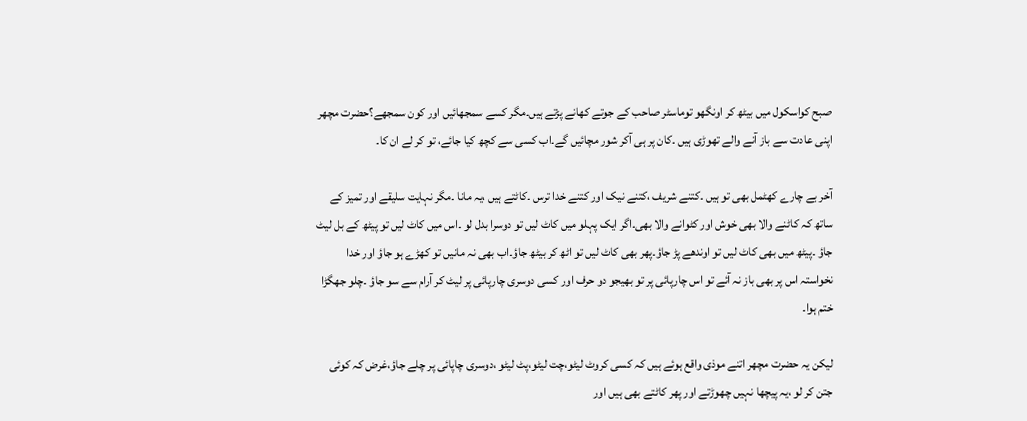صبح کواسکول میں بیٹھ کر اونگھو توماسٹر صاحب کے جوتے کھانے پڑتے ہیں۔مگر کسے سمجھائیں اور کون سمجھے؟حضرت مچھر اپنی عادت سے باز آنے والے تھوڑی ہیں ۔کان پر ہی آکر شور مچائیں گے۔اب کسی سے کچھ کیا جائے، تو کر لے ان کا۔

آخر بے چارے کھٹمل بھی تو ہیں ۔کتنے شریف ،کتنے نیک اور کتنے خدا ترس ۔کاٹتے ہیں ،یہ مانا ۔مگر نہایت سلیقے اور تمیز کے ساتھ کہ کاٹنے والا بھی خوش اور کٹوانے والا بھی۔اگر ایک پہلو میں کاٹ لیں تو دوسرا بدل لو ۔اس میں کاٹ لیں تو پیٹھ کے بل لیٹ جاؤ ۔پیٹھ میں بھی کاٹ لیں تو اوندھے پڑ جاؤ۔پھر بھی کاٹ لیں تو اٹھ کر بیٹھ جاؤ۔اب بھی نہ مانیں تو کھڑے ہو جاؤ اور خدا نخواستہ اس پر بھی باز نہ آئے تو اس چارپائی پر تو بھیجو دو حرف اور کسی دوسری چارپائی پر لیٹ کر آرام سے سو جاؤ ۔چلو جھگڑا ختم ہوا۔

لیکن یہ حضرت مچھر اتنے موذی واقع ہوئے ہیں کہ کسی کروٹ لیٹو،چت لیٹو،پٹ لیٹو ،دوسری چاپائی پر چلے جاؤ،غرض کہ کوئی جتن کر لو ،یہ پیچھا نہیں چھوڑتے اور پھر کاٹتے بھی ہیں اور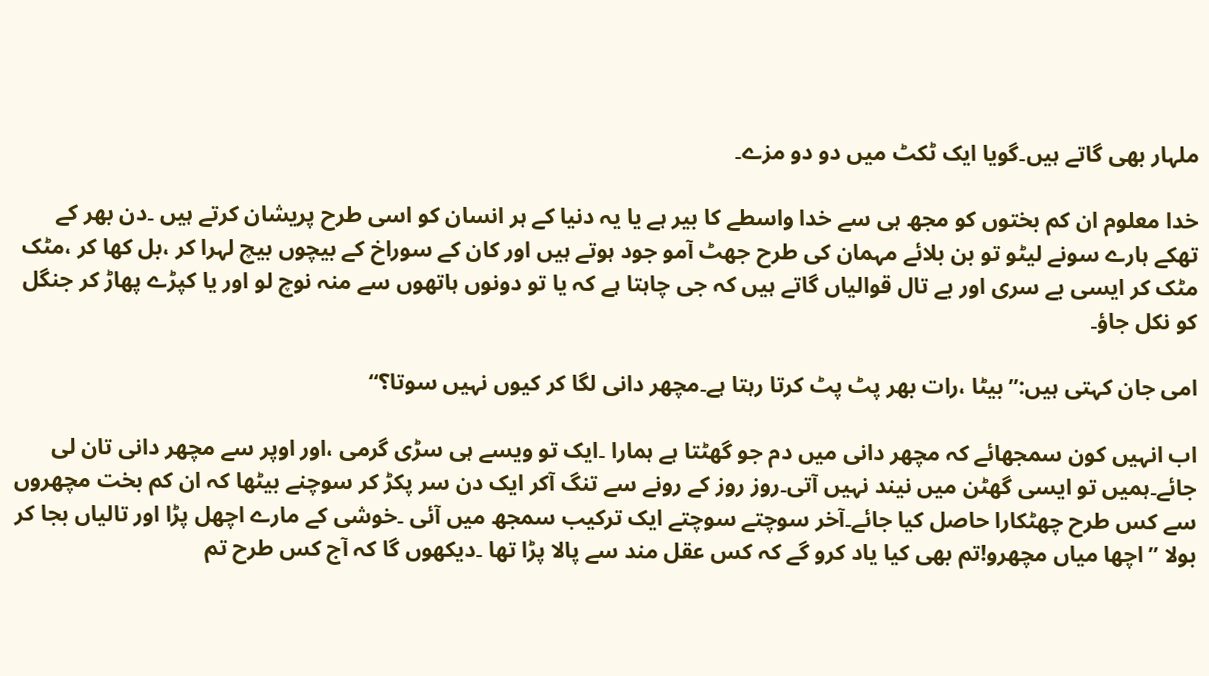ملہار بھی گاتے ہیں۔گویا ایک ٹکٹ میں دو دو مزے۔

خدا معلوم ان کم بختوں کو مجھ ہی سے خدا واسطے کا بیر ہے یا یہ دنیا کے ہر انسان کو اسی طرح پریشان کرتے ہیں ۔دن بھر کے تھکے ہارے سونے لیٹو تو بن بلائے مہمان کی طرح جھٹ آمو جود ہوتے ہیں اور کان کے سوراخ کے بیچوں بیچ لہرا کر ،بل کھا کر ،مٹک مٹک کر ایسی بے سری اور بے تال قوالیاں گاتے ہیں کہ جی چاہتا ہے کہ یا تو دونوں ہاتھوں سے منہ نوچ لو اور یا کپڑے پھاڑ کر جنگل کو نکل جاؤ۔

امی جان کہتی ہیں:’’بیٹا ،رات بھر پٹ پٹ کرتا رہتا ہے۔مچھر دانی لگا کر کیوں نہیں سوتا؟‘‘

اب انہیں کون سمجھائے کہ مچھر دانی میں دم جو گھٹتا ہے ہمارا ۔ایک تو ویسے ہی سڑی گرمی ،اور اوپر سے مچھر دانی تان لی جائے۔ہمیں تو ایسی گھٹن میں نیند نہیں آتی۔روز روز کے رونے سے تنگ آکر ایک دن سر پکڑ کر سوچنے بیٹھا کہ ان کم بخت مچھروں سے کس طرح چھٹکارا حاصل کیا جائے۔آخر سوچتے سوچتے ایک ترکیب سمجھ میں آئی ۔خوشی کے مارے اچھل پڑا اور تالیاں بجا کر بولا ’’اچھا میاں مچھرو!تم بھی کیا یاد کرو گے کہ کس عقل مند سے پالا پڑا تھا ۔دیکھوں گا کہ آج کس طرح تم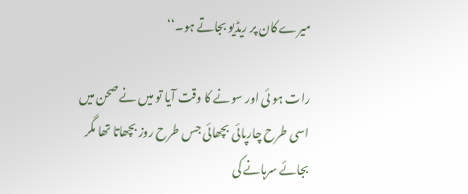میرے کان پر ریڈیو بجاتے ہو۔‘‘

رات ہو ئی اور سونے کا وقت آیا تو میں نے صحن میں اسی طرح چارپائی بچھائی جس طرح روز بچھاتا تھا مگر بجائے سرہانے کی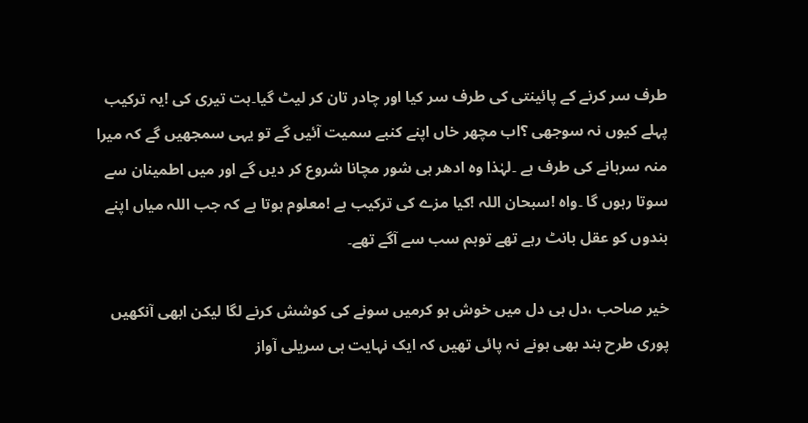طرف سر کرنے کے پائینتی کی طرف سر کیا اور چادر تان کر لیٹ گیا۔ہت تیری کی !یہ ترکیب پہلے کیوں نہ سوجھی ؟اب مچھر خاں اپنے کنبے سمیت آئیں گے تو یہی سمجھیں گے کہ میرا منہ سرہانے کی طرف ہے ۔لہٰذا وہ ادھر ہی شور مچانا شروع کر دیں گے اور میں اطمینان سے سوتا رہوں گا ۔واہ !سبحان اللہ !کیا مزے کی ترکیب ہے !معلوم ہوتا ہے کہ جب اللہ میاں اپنے بندوں کو عقل بانٹ رہے تھے توہم سب سے آگے تھے۔

خیر صاحب ،دل ہی دل میں خوش ہو کرمیں سونے کی کوشش کرنے لگا لیکن ابھی آنکھیں پوری طرح بند بھی ہونے نہ پائی تھیں کہ ایک نہایت ہی سریلی آواز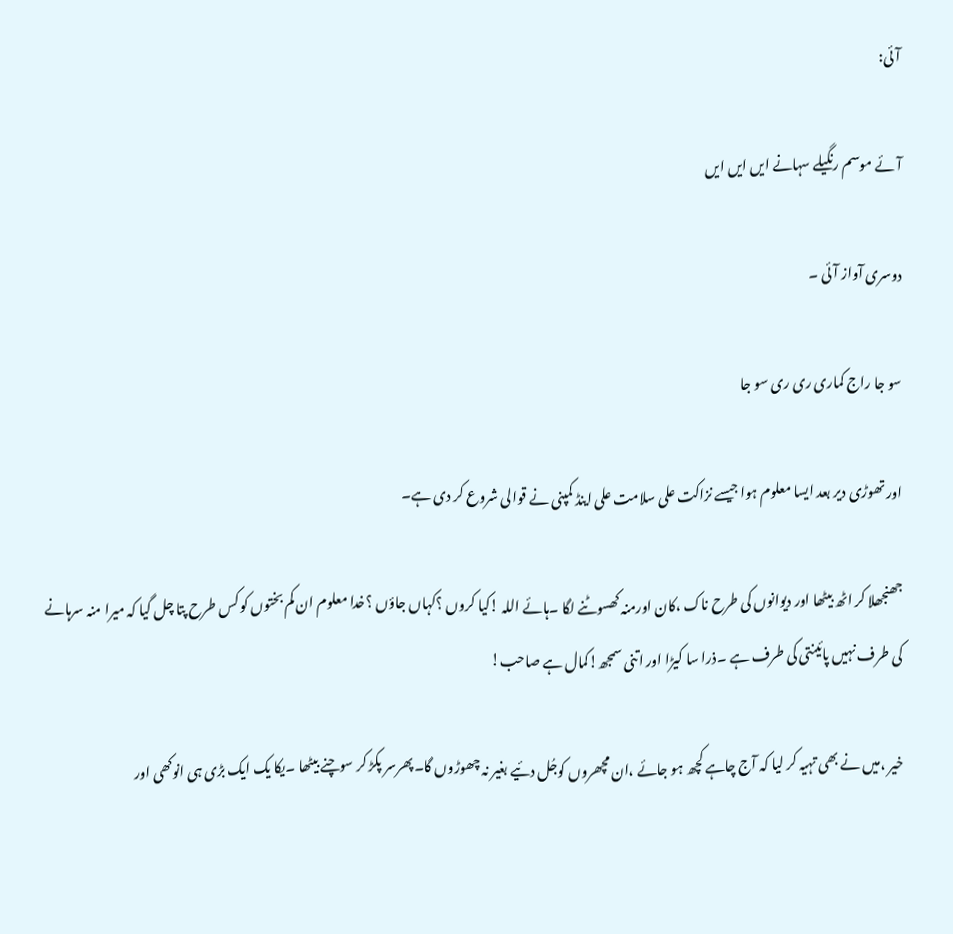آئی:

آئے موسم رنگیلے سہانے ایں ایں ایں

دوسری آواز آئی ۔

سو جا راج کماری ری ری سو جا

اور تھوڑی دیر بعد ایسا معلوم ہوا جیسے نزاکت علی سلامت علی اینڈ کمپنی نے قوالی شروع کر دی ہے۔

جھنجھلا کر اٹھ بیٹھا اور دیوانوں کی طرح ناک ،کان اورمنہ کھسوٹنے لگا ۔ہائے اللہ !کیا کروں ؟کہاں جاؤں ؟خدا معلوم ان کم بختوں کو کس طرح پتا چل گیا کہ میرا منہ سرہانے کی طرف نہیں پائینتی کی طرف ہے ۔ذرا سا کیڑا اور اتنی سمجھ!کمال ہے صاحب!

خیر ،میں نے بھی تہیہ کر لیا کہ آج چاہے کچھ ہو جائے ،ان مچھروں کوجُل دئیے بغیر نہ چھوڑوں گا۔پھرسر پکڑ کر سوچنے بیٹھا ۔یکا یک ایک بڑی ہی انوکھی اور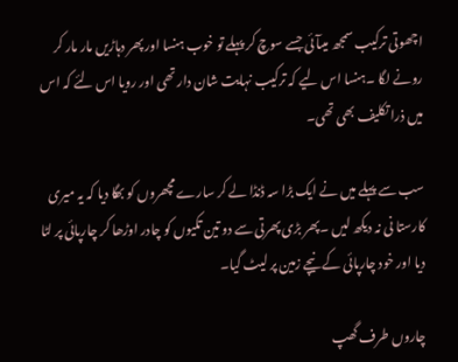اچھوتی ترکیب سمجھ میںآئی جسے سوچ کر پہلے تو خوب ہنسا اور پھر دہاڑیں مار مار کر رونے لگا ۔ہنسا اس لیے کہ ترکیب نہایت شان دار تھی اور رویا اس لئے کہ اس میں ذرا تکلیف بھی تھی۔

سب سے پہلے میں نے ایک بڑا سہ ڈنڈا لے کر سارے مچھروں کو بھگا دیا کہ یہ میری کارستا نی نہ دیکھ لیں ۔پھر بڑی پھرتی سے دو تین تکیوں کو چادر اوڑھا کر چارپائی پر لٹا دیا اور خود چارپائی کے نیچے زمین پر لیٹ گیا۔

چاروں طرف گھپ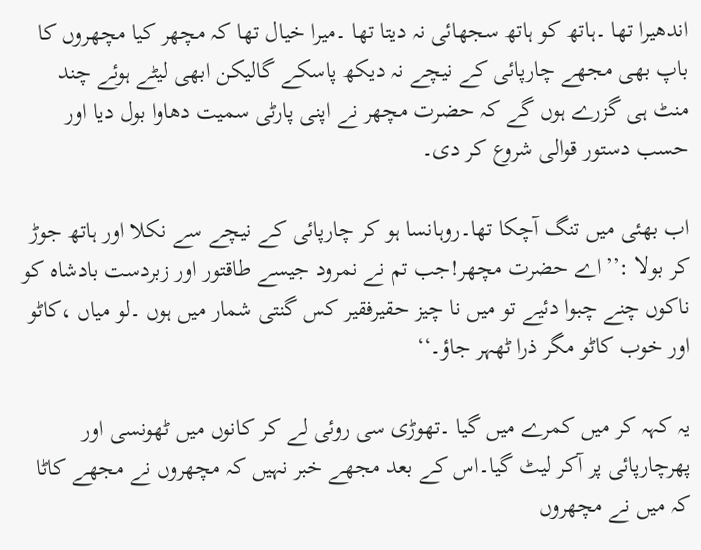اندھیرا تھا ۔ہاتھ کو ہاتھ سجھائی نہ دیتا تھا ۔میرا خیال تھا کہ مچھر کیا مچھروں کا باپ بھی مجھے چارپائی کے نیچے نہ دیکھ پاسکے گالیکن ابھی لیٹے ہوئے چند منٹ ہی گزرے ہوں گے کہ حضرت مچھر نے اپنی پارٹی سمیت دھاوا بول دیا اور حسب دستور قوالی شروع کر دی۔

اب بھئی میں تنگ آچکا تھا۔روہانسا ہو کر چارپائی کے نیچے سے نکلا اور ہاتھ جوڑ کر بولا :’’اے حضرت مچھر!جب تم نے نمرود جیسے طاقتور اور زبردست بادشاہ کو ناکوں چنے چبوا دئیے تو میں نا چیز حقیرفقیر کس گنتی شمار میں ہوں ۔لو میاں ،کاٹو اور خوب کاٹو مگر ذرا ٹھہر جاؤ۔‘‘

یہ کہہ کر میں کمرے میں گیا ۔تھوڑی سی روئی لے کر کانوں میں ٹھونسی اور پھرچارپائی پر آکر لیٹ گیا۔اس کے بعد مجھے خبر نہیں کہ مچھروں نے مجھے کاٹا کہ میں نے مچھروں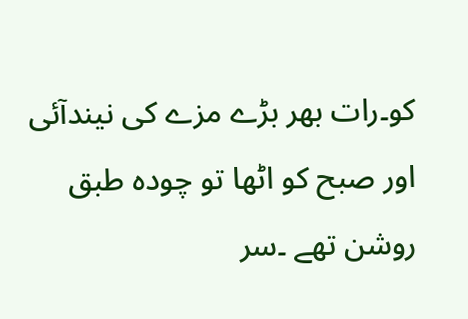کو۔رات بھر بڑے مزے کی نیندآئی اور صبح کو اٹھا تو چودہ طبق روشن تھے ۔سر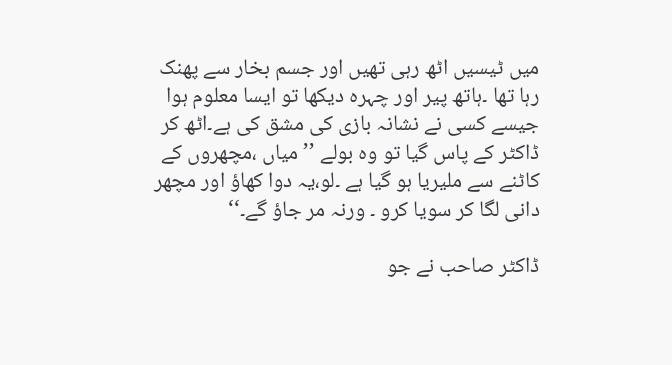میں ٹیسیں اٹھ رہی تھیں اور جسم بخار سے پھنک رہا تھا ۔ہاتھ پیر اور چہرہ دیکھا تو ایسا معلوم ہوا جیسے کسی نے نشانہ بازی کی مشق کی ہے۔اٹھ کر ڈاکٹر کے پاس گیا تو وہ بولے ’’میاں ،مچھروں کے کاٹنے سے ملیریا ہو گیا ہے ۔لو،یہ دوا کھاؤ اور مچھر دانی لگا کر سویا کرو ۔ ورنہ مر جاؤ گے۔‘‘

ڈاکٹر صاحب نے جو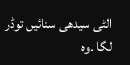الٹی سیدھی سنائیں توڈر لگا ۔وہ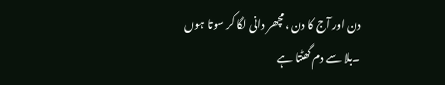دن اور آج کا دن ،مچھر دانی لگا کر سوتا ہوں ۔بلا سے دم گھٹتا ہے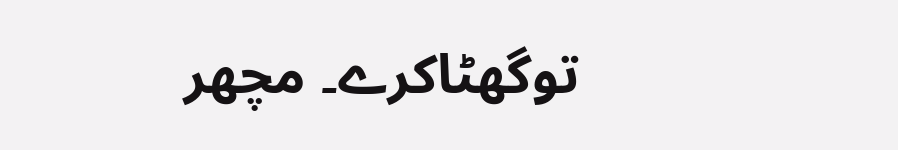توگھٹاکرے۔ مچھر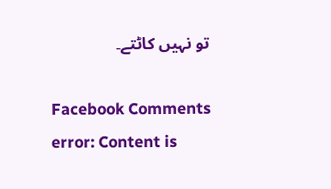تو نہیں کاٹتے۔

Facebook Comments
error: Content is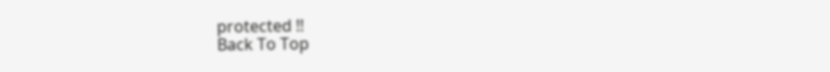protected !!
Back To Top